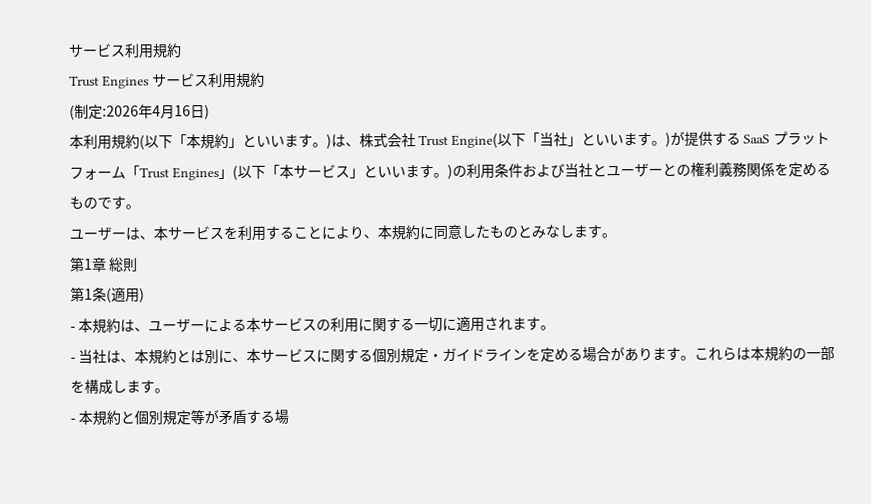サービス利用規約
Trust Engines サービス利用規約
(制定:2026年4月16日)
本利用規約(以下「本規約」といいます。)は、株式会社 Trust Engine(以下「当社」といいます。)が提供する SaaS プラットフォーム「Trust Engines」(以下「本サービス」といいます。)の利用条件および当社とユーザーとの権利義務関係を定めるものです。
ユーザーは、本サービスを利用することにより、本規約に同意したものとみなします。
第1章 総則
第1条(適用)
- 本規約は、ユーザーによる本サービスの利用に関する一切に適用されます。
- 当社は、本規約とは別に、本サービスに関する個別規定・ガイドラインを定める場合があります。これらは本規約の一部を構成します。
- 本規約と個別規定等が矛盾する場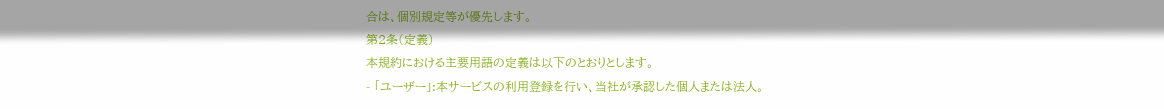合は、個別規定等が優先します。
第2条(定義)
本規約における主要用語の定義は以下のとおりとします。
- 「ユーザー」:本サービスの利用登録を行い、当社が承認した個人または法人。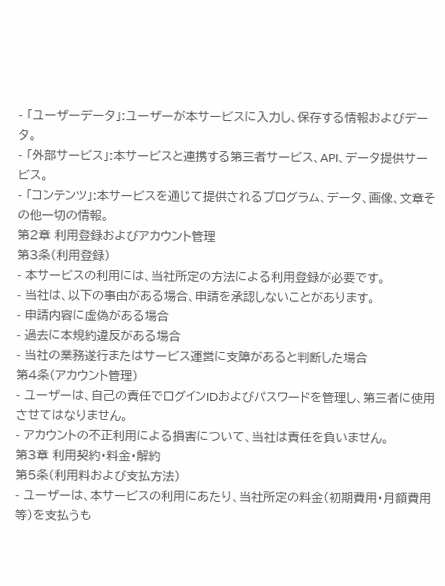- 「ユーザーデータ」:ユーザーが本サービスに入力し、保存する情報およびデータ。
- 「外部サービス」:本サービスと連携する第三者サービス、API、データ提供サービス。
- 「コンテンツ」:本サービスを通じて提供されるプログラム、データ、画像、文章その他一切の情報。
第2章 利用登録およびアカウント管理
第3条(利用登録)
- 本サービスの利用には、当社所定の方法による利用登録が必要です。
- 当社は、以下の事由がある場合、申請を承認しないことがあります。
- 申請内容に虚偽がある場合
- 過去に本規約違反がある場合
- 当社の業務遂行またはサービス運営に支障があると判断した場合
第4条(アカウント管理)
- ユーザーは、自己の責任でログインIDおよびパスワードを管理し、第三者に使用させてはなりません。
- アカウントの不正利用による損害について、当社は責任を負いません。
第3章 利用契約・料金・解約
第5条(利用料および支払方法)
- ユーザーは、本サービスの利用にあたり、当社所定の料金(初期費用・月額費用等)を支払うも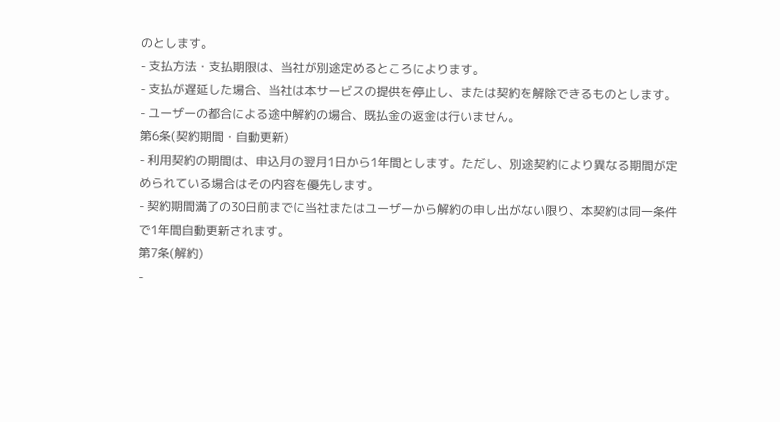のとします。
- 支払方法・支払期限は、当社が別途定めるところによります。
- 支払が遅延した場合、当社は本サービスの提供を停止し、または契約を解除できるものとします。
- ユーザーの都合による途中解約の場合、既払金の返金は行いません。
第6条(契約期間・自動更新)
- 利用契約の期間は、申込月の翌月1日から1年間とします。ただし、別途契約により異なる期間が定められている場合はその内容を優先します。
- 契約期間満了の30日前までに当社またはユーザーから解約の申し出がない限り、本契約は同一条件で1年間自動更新されます。
第7条(解約)
-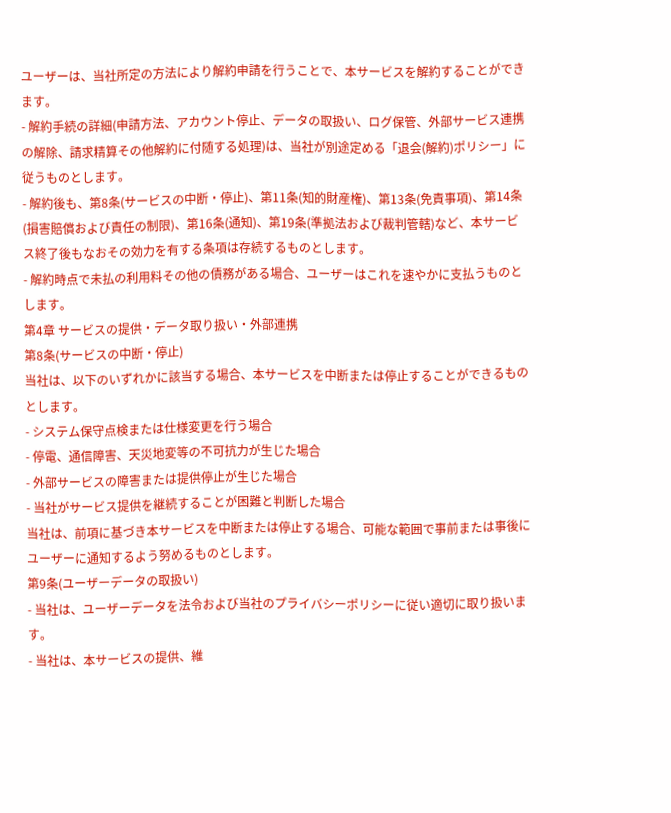ユーザーは、当社所定の方法により解約申請を行うことで、本サービスを解約することができます。
- 解約手続の詳細(申請方法、アカウント停止、データの取扱い、ログ保管、外部サービス連携の解除、請求精算その他解約に付随する処理)は、当社が別途定める「退会(解約)ポリシー」に従うものとします。
- 解約後も、第8条(サービスの中断・停止)、第11条(知的財産権)、第13条(免責事項)、第14条(損害賠償および責任の制限)、第16条(通知)、第19条(準拠法および裁判管轄)など、本サービス終了後もなおその効力を有する条項は存続するものとします。
- 解約時点で未払の利用料その他の債務がある場合、ユーザーはこれを速やかに支払うものとします。
第4章 サービスの提供・データ取り扱い・外部連携
第8条(サービスの中断・停止)
当社は、以下のいずれかに該当する場合、本サービスを中断または停止することができるものとします。
- システム保守点検または仕様変更を行う場合
- 停電、通信障害、天災地変等の不可抗力が生じた場合
- 外部サービスの障害または提供停止が生じた場合
- 当社がサービス提供を継続することが困難と判断した場合
当社は、前項に基づき本サービスを中断または停止する場合、可能な範囲で事前または事後にユーザーに通知するよう努めるものとします。
第9条(ユーザーデータの取扱い)
- 当社は、ユーザーデータを法令および当社のプライバシーポリシーに従い適切に取り扱います。
- 当社は、本サービスの提供、維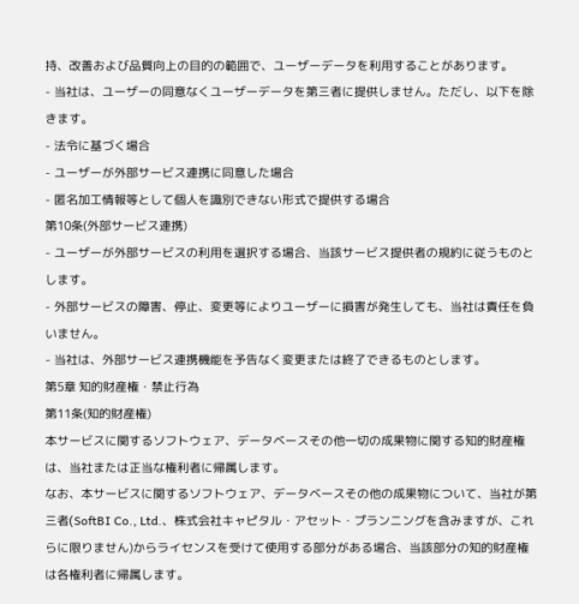持、改善および品質向上の目的の範囲で、ユーザーデータを利用することがあります。
- 当社は、ユーザーの同意なくユーザーデータを第三者に提供しません。ただし、以下を除きます。
- 法令に基づく場合
- ユーザーが外部サービス連携に同意した場合
- 匿名加工情報等として個人を識別できない形式で提供する場合
第10条(外部サービス連携)
- ユーザーが外部サービスの利用を選択する場合、当該サービス提供者の規約に従うものとします。
- 外部サービスの障害、停止、変更等によりユーザーに損害が発生しても、当社は責任を負いません。
- 当社は、外部サービス連携機能を予告なく変更または終了できるものとします。
第5章 知的財産権・禁止行為
第11条(知的財産権)
本サービスに関するソフトウェア、データベースその他一切の成果物に関する知的財産権は、当社または正当な権利者に帰属します。
なお、本サービスに関するソフトウェア、データベースその他の成果物について、当社が第三者(SoftBI Co., Ltd.、株式会社キャピタル・アセット・プランニングを含みますが、これらに限りません)からライセンスを受けて使用する部分がある場合、当該部分の知的財産権は各権利者に帰属します。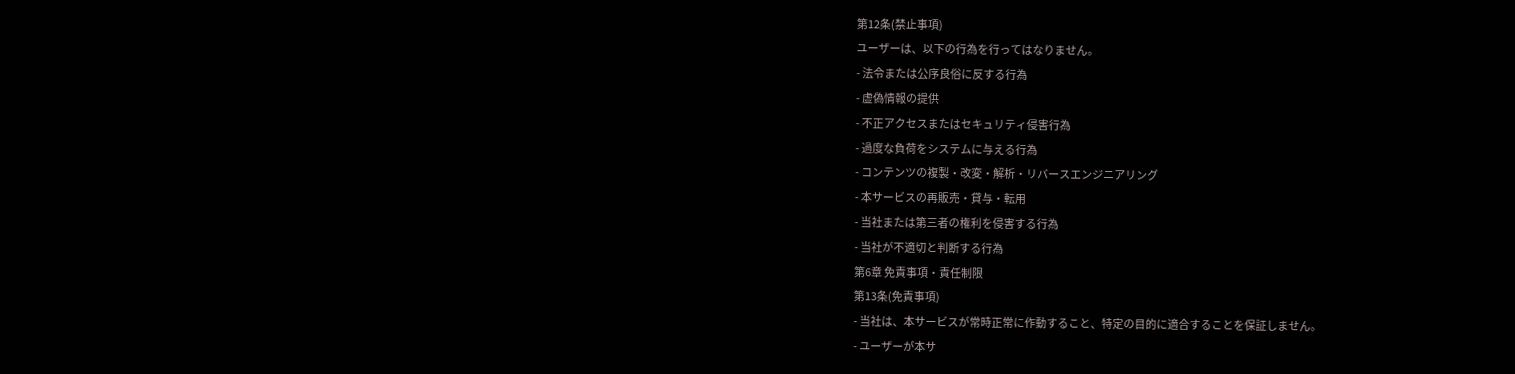第12条(禁止事項)
ユーザーは、以下の行為を行ってはなりません。
- 法令または公序良俗に反する行為
- 虚偽情報の提供
- 不正アクセスまたはセキュリティ侵害行為
- 過度な負荷をシステムに与える行為
- コンテンツの複製・改変・解析・リバースエンジニアリング
- 本サービスの再販売・貸与・転用
- 当社または第三者の権利を侵害する行為
- 当社が不適切と判断する行為
第6章 免責事項・責任制限
第13条(免責事項)
- 当社は、本サービスが常時正常に作動すること、特定の目的に適合することを保証しません。
- ユーザーが本サ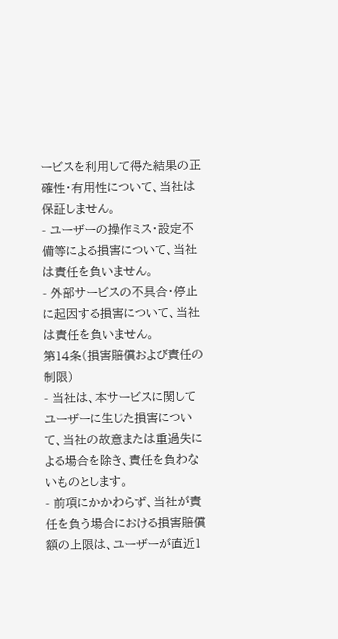ービスを利用して得た結果の正確性・有用性について、当社は保証しません。
- ユーザーの操作ミス・設定不備等による損害について、当社は責任を負いません。
- 外部サービスの不具合・停止に起因する損害について、当社は責任を負いません。
第14条(損害賠償および責任の制限)
- 当社は、本サービスに関してユーザーに生じた損害について、当社の故意または重過失による場合を除き、責任を負わないものとします。
- 前項にかかわらず、当社が責任を負う場合における損害賠償額の上限は、ユーザーが直近1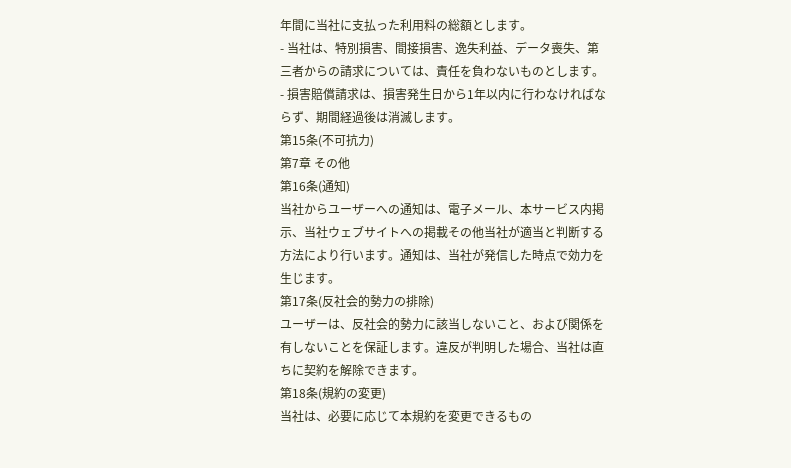年間に当社に支払った利用料の総額とします。
- 当社は、特別損害、間接損害、逸失利益、データ喪失、第三者からの請求については、責任を負わないものとします。
- 損害賠償請求は、損害発生日から1年以内に行わなければならず、期間経過後は消滅します。
第15条(不可抗力)
第7章 その他
第16条(通知)
当社からユーザーへの通知は、電子メール、本サービス内掲示、当社ウェブサイトへの掲載その他当社が適当と判断する方法により行います。通知は、当社が発信した時点で効力を生じます。
第17条(反社会的勢力の排除)
ユーザーは、反社会的勢力に該当しないこと、および関係を有しないことを保証します。違反が判明した場合、当社は直ちに契約を解除できます。
第18条(規約の変更)
当社は、必要に応じて本規約を変更できるもの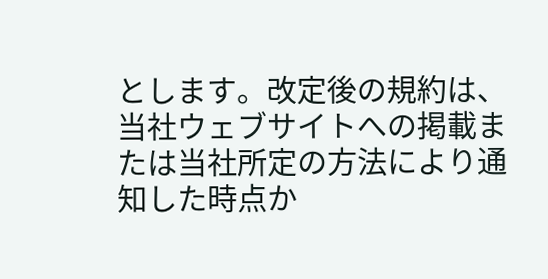とします。改定後の規約は、当社ウェブサイトへの掲載または当社所定の方法により通知した時点か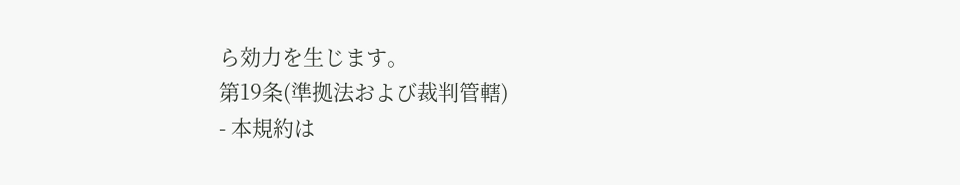ら効力を生じます。
第19条(準拠法および裁判管轄)
- 本規約は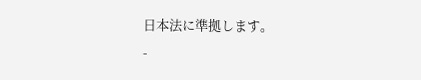日本法に準拠します。
-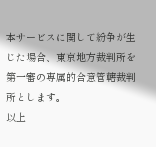本サービスに関して紛争が生じた場合、東京地方裁判所を第一審の専属的合意管轄裁判所とします。
以上